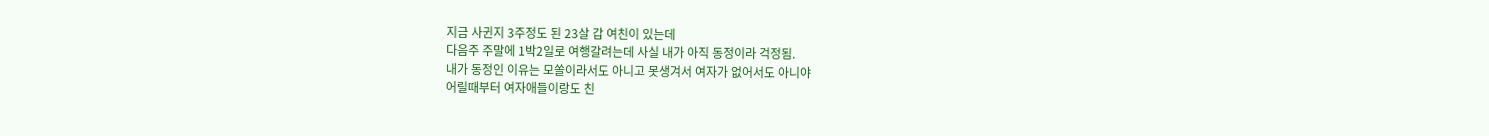지금 사귄지 3주정도 된 23살 갑 여친이 있는데
다음주 주말에 1박2일로 여행갈려는데 사실 내가 아직 동정이라 걱정됨.
내가 동정인 이유는 모쏠이라서도 아니고 못생겨서 여자가 없어서도 아니야
어릴때부터 여자애들이랑도 친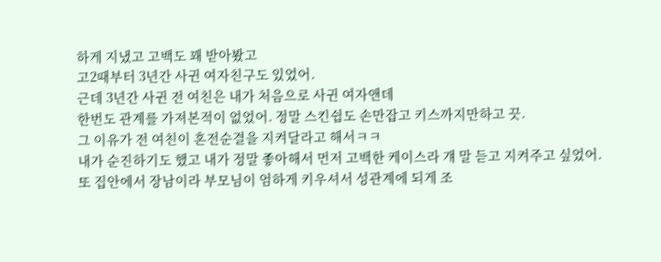하게 지냈고 고백도 꽤 받아봤고
고2때부터 3년간 사귄 여자친구도 있었어.
근데 3년간 사귄 전 여친은 내가 처음으로 사귄 여자앤데
한번도 관계를 가져본적이 없었어. 정말 스킨쉽도 손만잡고 키스까지만하고 끗.
그 이유가 전 여친이 혼전순결을 지켜달라고 해서ㅋㅋ
내가 순진하기도 했고 내가 정말 좋아해서 먼저 고백한 케이스라 걔 말 듣고 지켜주고 싶었어.
또 집안에서 장남이라 부모님이 엄하게 키우셔서 성관계에 되게 조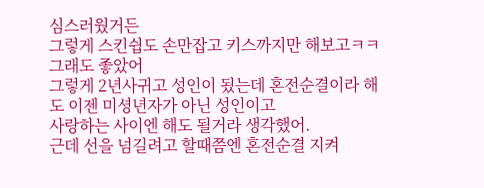심스러웠거든
그렇게 스킨쉽도 손만잡고 키스까지만 해보고ㅋㅋ 그래도 좋았어
그렇게 2년사귀고 성인이 됬는데 혼전순결이라 해도 이젠 미셩년자가 아닌 성인이고
사랑하는 사이엔 해도 될거라 생각했어.
근데 선을 넘길려고 할때쯤엔 혼전순결 지켜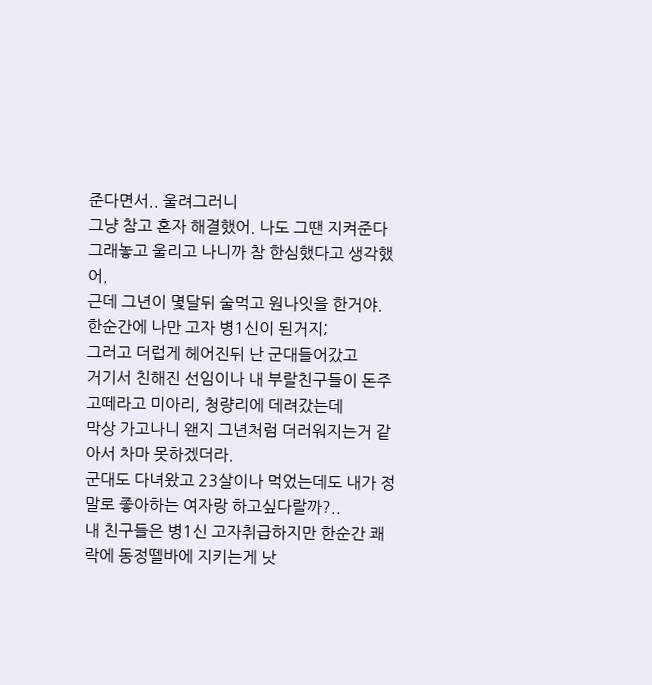준다면서.. 울려그러니
그냥 참고 혼자 해결했어. 나도 그땐 지켜준다 그래놓고 울리고 나니까 참 한심했다고 생각했어.
근데 그년이 몇달뒤 술먹고 원나잇을 한거야.
한순간에 나만 고자 병1신이 된거지;
그러고 더럽게 헤어진뒤 난 군대들어갔고
거기서 친해진 선임이나 내 부랄친구들이 돈주고떼라고 미아리, 청량리에 데려갔는데
막상 가고나니 왠지 그년처럼 더러워지는거 같아서 차마 못하겠더라.
군대도 다녀왔고 23살이나 먹었는데도 내가 정말로 좋아하는 여자랑 하고싶다랄까?..
내 친구들은 병1신 고자취급하지만 한순간 쾌락에 동정뗄바에 지키는게 낫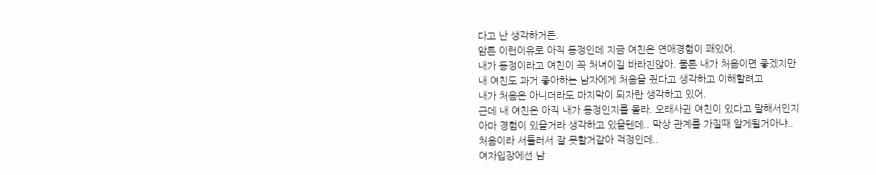다고 난 생각하거든.
암튼 이런이유로 아직 동정인데 지금 여친은 연애경험이 꽤있어.
내가 동정이라고 여친이 꼭 처녀이길 바라진않아. 물론 내가 처음이면 좋겠지만
내 여친도 과거 좋아하는 남자에게 처음을 줬다고 생각하고 이해할려고
내가 처음은 아니더라도 마지막이 되자란 생각하고 있어.
근데 내 여친은 아직 내가 동정인지를 몰라. 오래사귄 여친이 있다고 말해서인지
아마 경험이 있을거라 생각하고 있을텐데.. 막상 관계를 가질때 알게될거아냐..
처음이라 서툴러서 잘 못할거같아 걱정인데..
여자입장에선 남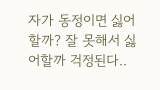자가 동정이면 싫어할까? 잘 못해서 싫어할까 걱정된다..